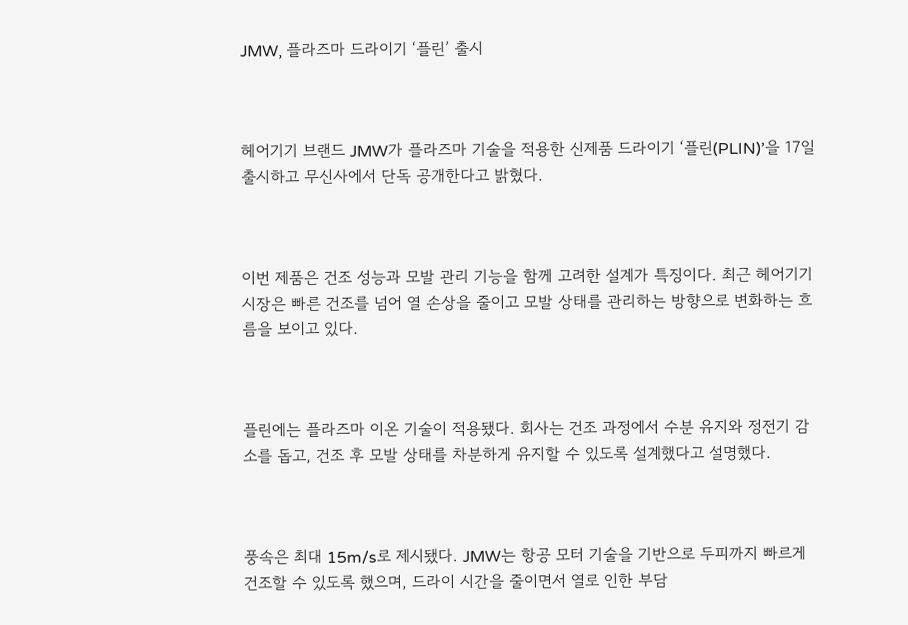JMW, 플라즈마 드라이기 ‘플린’ 출시



헤어기기 브랜드 JMW가 플라즈마 기술을 적용한 신제품 드라이기 ‘플린(PLIN)’을 17일 출시하고 무신사에서 단독 공개한다고 밝혔다.



이번 제품은 건조 성능과 모발 관리 기능을 함께 고려한 설계가 특징이다. 최근 헤어기기 시장은 빠른 건조를 넘어 열 손상을 줄이고 모발 상태를 관리하는 방향으로 변화하는 흐름을 보이고 있다.



플린에는 플라즈마 이온 기술이 적용됐다. 회사는 건조 과정에서 수분 유지와 정전기 감소를 돕고, 건조 후 모발 상태를 차분하게 유지할 수 있도록 설계했다고 설명했다.



풍속은 최대 15m/s로 제시됐다. JMW는 항공 모터 기술을 기반으로 두피까지 빠르게 건조할 수 있도록 했으며, 드라이 시간을 줄이면서 열로 인한 부담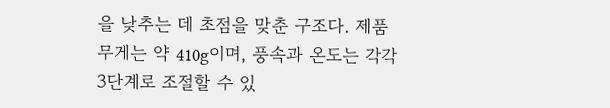을 낮추는 데 초점을 맞춘 구조다. 제품 무게는 약 410g이며, 풍속과 온도는 각각 3단계로 조절할 수 있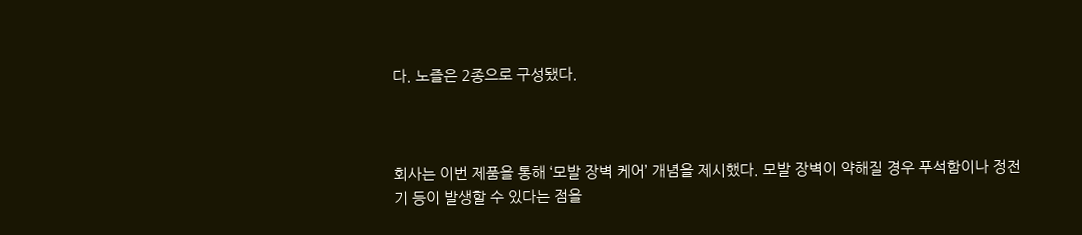다. 노즐은 2종으로 구성됐다.



회사는 이번 제품을 통해 ‘모발 장벽 케어’ 개념을 제시했다. 모발 장벽이 약해질 경우 푸석함이나 정전기 등이 발생할 수 있다는 점을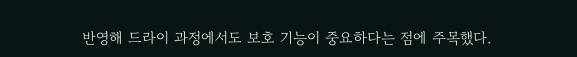반영해 드라이 과정에서도 보호 기능이 중요하다는 점에 주목했다.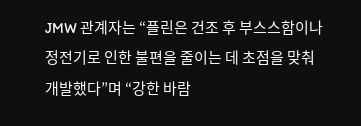JMW 관계자는 “플린은 건조 후 부스스함이나 정전기로 인한 불편을 줄이는 데 초점을 맞춰 개발했다”며 “강한 바람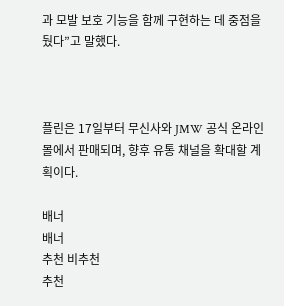과 모발 보호 기능을 함께 구현하는 데 중점을 뒀다”고 말했다.



플린은 17일부터 무신사와 JMW 공식 온라인몰에서 판매되며, 향후 유통 채널을 확대할 계획이다.

배너
배너
추천 비추천
추천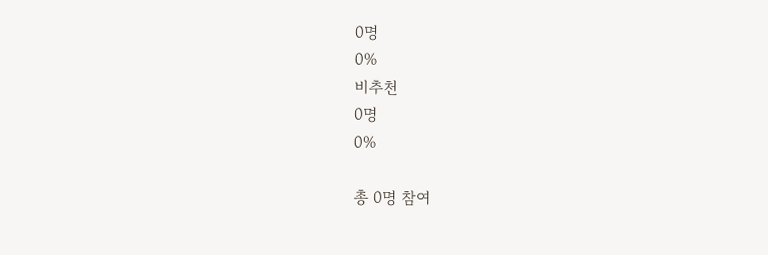0명
0%
비추천
0명
0%

총 0명 참여